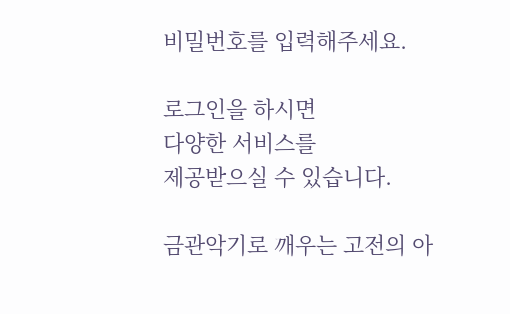비밀번호를 입력해주세요.

로그인을 하시면
다양한 서비스를
제공받으실 수 있습니다.

금관악기로 깨우는 고전의 아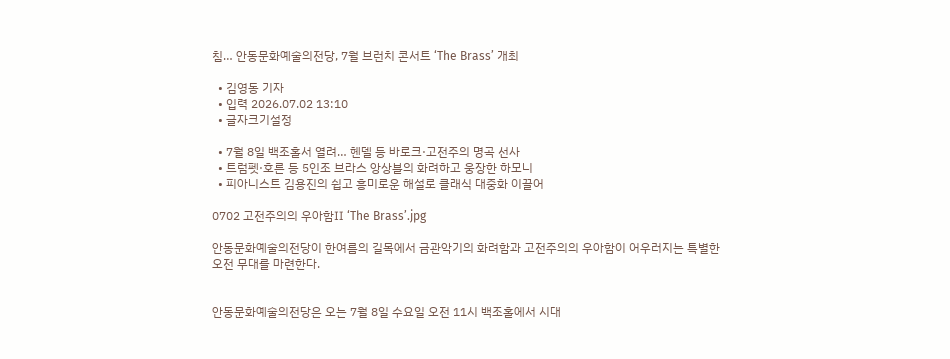침… 안동문화예술의전당, 7월 브런치 콘서트 ‘The Brass’ 개최

  • 김영동 기자
  • 입력 2026.07.02 13:10
  • 글자크기설정

  • 7월 8일 백조홀서 열려… 헨델 등 바로크·고전주의 명곡 선사
  • 트럼펫·호른 등 5인조 브라스 앙상블의 화려하고 웅장한 하모니
  • 피아니스트 김용진의 쉽고 흥미로운 해설로 클래식 대중화 이끌어

0702 고전주의의 우아함Ⅱ ‘The Brass’.jpg

안동문화예술의전당이 한여름의 길목에서 금관악기의 화려함과 고전주의의 우아함이 어우러지는 특별한 오전 무대를 마련한다.


안동문화예술의전당은 오는 7월 8일 수요일 오전 11시 백조홀에서 시대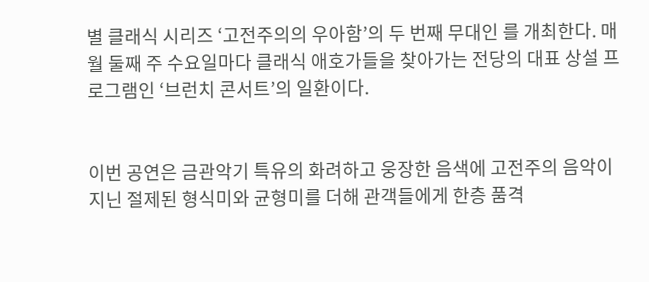별 클래식 시리즈 ‘고전주의의 우아함’의 두 번째 무대인 를 개최한다. 매월 둘째 주 수요일마다 클래식 애호가들을 찾아가는 전당의 대표 상설 프로그램인 ‘브런치 콘서트’의 일환이다.


이번 공연은 금관악기 특유의 화려하고 웅장한 음색에 고전주의 음악이 지닌 절제된 형식미와 균형미를 더해 관객들에게 한층 품격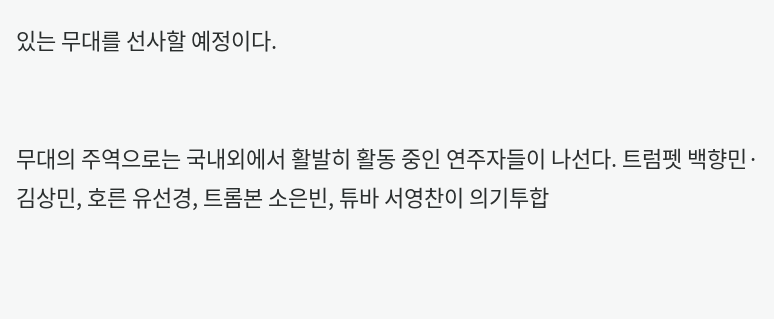있는 무대를 선사할 예정이다.


무대의 주역으로는 국내외에서 활발히 활동 중인 연주자들이 나선다. 트럼펫 백향민·김상민, 호른 유선경, 트롬본 소은빈, 튜바 서영찬이 의기투합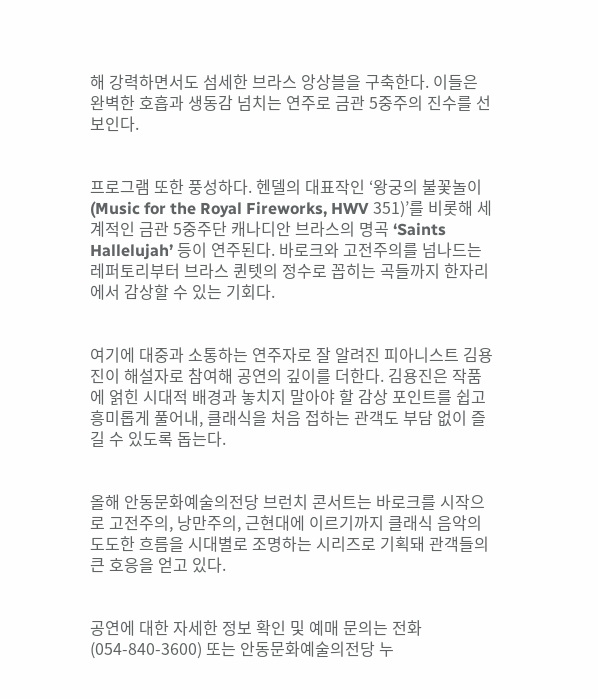해 강력하면서도 섬세한 브라스 앙상블을 구축한다. 이들은 완벽한 호흡과 생동감 넘치는 연주로 금관 5중주의 진수를 선보인다.


프로그램 또한 풍성하다. 헨델의 대표작인 ‘왕궁의 불꽃놀이(Music for the Royal Fireworks, HWV 351)’를 비롯해 세계적인 금관 5중주단 캐나디안 브라스의 명곡 ‘Saints Hallelujah’ 등이 연주된다. 바로크와 고전주의를 넘나드는 레퍼토리부터 브라스 퀸텟의 정수로 꼽히는 곡들까지 한자리에서 감상할 수 있는 기회다.


여기에 대중과 소통하는 연주자로 잘 알려진 피아니스트 김용진이 해설자로 참여해 공연의 깊이를 더한다. 김용진은 작품에 얽힌 시대적 배경과 놓치지 말아야 할 감상 포인트를 쉽고 흥미롭게 풀어내, 클래식을 처음 접하는 관객도 부담 없이 즐길 수 있도록 돕는다.


올해 안동문화예술의전당 브런치 콘서트는 바로크를 시작으로 고전주의, 낭만주의, 근현대에 이르기까지 클래식 음악의 도도한 흐름을 시대별로 조명하는 시리즈로 기획돼 관객들의 큰 호응을 얻고 있다.


공연에 대한 자세한 정보 확인 및 예매 문의는 전화(054-840-3600) 또는 안동문화예술의전당 누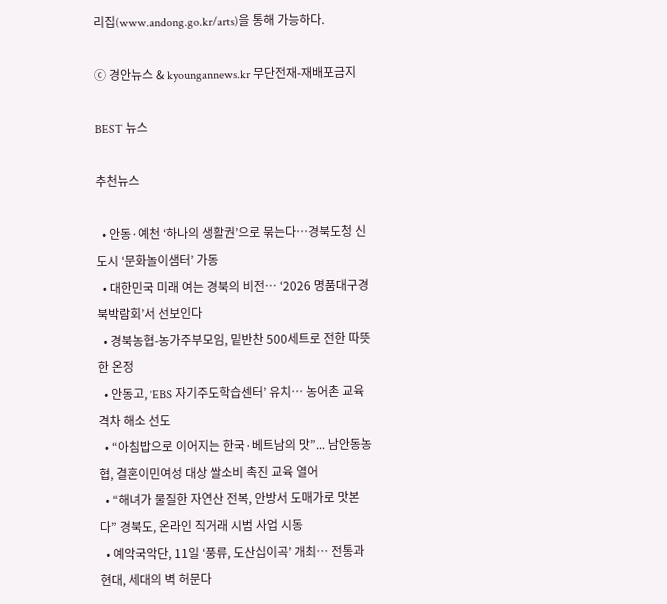리집(www.andong.go.kr/arts)을 통해 가능하다.

ⓒ 경안뉴스 & kyoungannews.kr 무단전재-재배포금지

BEST 뉴스

추천뉴스

  • 안동·예천 ‘하나의 생활권’으로 묶는다…경북도청 신도시 ‘문화놀이샘터’ 가동
  • 대한민국 미래 여는 경북의 비전… ‘2026 명품대구경북박람회’서 선보인다
  • 경북농협-농가주부모임, 밑반찬 500세트로 전한 따뜻한 온정
  • 안동고, ‘EBS 자기주도학습센터’ 유치… 농어촌 교육 격차 해소 선도
  • “아침밥으로 이어지는 한국·베트남의 맛”... 남안동농협, 결혼이민여성 대상 쌀소비 촉진 교육 열어
  • “해녀가 물질한 자연산 전복, 안방서 도매가로 맛본다” 경북도, 온라인 직거래 시범 사업 시동
  • 예악국악단, 11일 ‘풍류, 도산십이곡’ 개최… 전통과 현대, 세대의 벽 허문다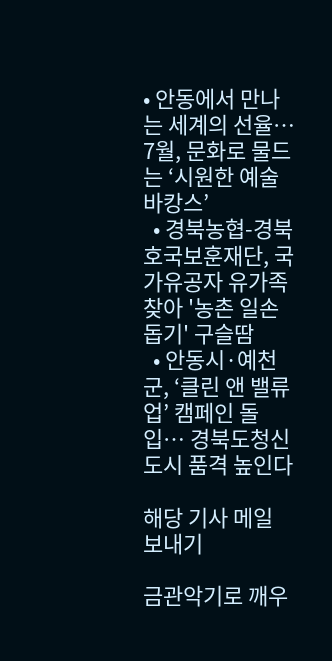• 안동에서 만나는 세계의 선율… 7월, 문화로 물드는 ‘시원한 예술 바캉스’
  • 경북농협-경북호국보훈재단, 국가유공자 유가족 찾아 '농촌 일손돕기' 구슬땀
  • 안동시·예천군, ‘클린 앤 밸류업’ 캠페인 돌입… 경북도청신도시 품격 높인다

해당 기사 메일 보내기

금관악기로 깨우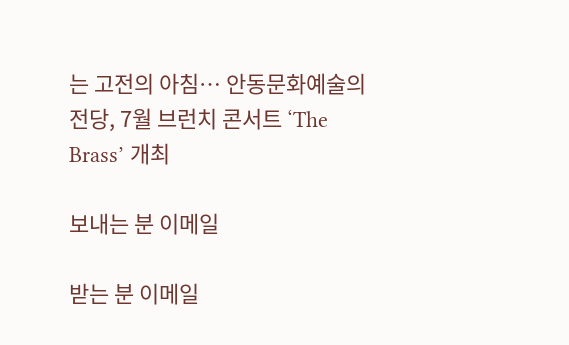는 고전의 아침… 안동문화예술의전당, 7월 브런치 콘서트 ‘The Brass’ 개최

보내는 분 이메일

받는 분 이메일